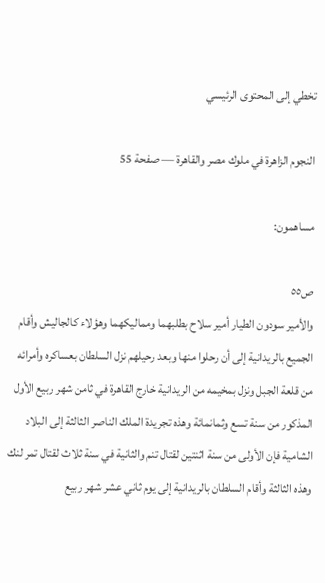تخطي إلى المحتوى الرئيسي

النجوم الزاهرة في ملوك مصر والقاهرة — صفحة 55

مساهمون:

ص٥٥
والأمير سودون الطيار أمير سلاح بطلبهما ومماليكهما وهؤلاء كالجاليش وأقام الجميع بالريدانية إلى أن رحلوا منها وبعد رحيلهم نزل السلطان بعساكره وأمرائه من قلعة الجبل ونزل بمخيمه من الريدانية خارج القاهرة في ثامن شهر ربيع الأول المذكور من سنة تسع وثمانمائة وهذه تجريدة الملك الناصر الثالثة إلى البلاد الشامية فإن الأولى من سنة اثنتين لقتال تنم والثانية في سنة ثلاث لقتال تمر لنك وهذه الثالثة وأقام السلطان بالريدانية إلى يوم ثاني عشر شهر ربيع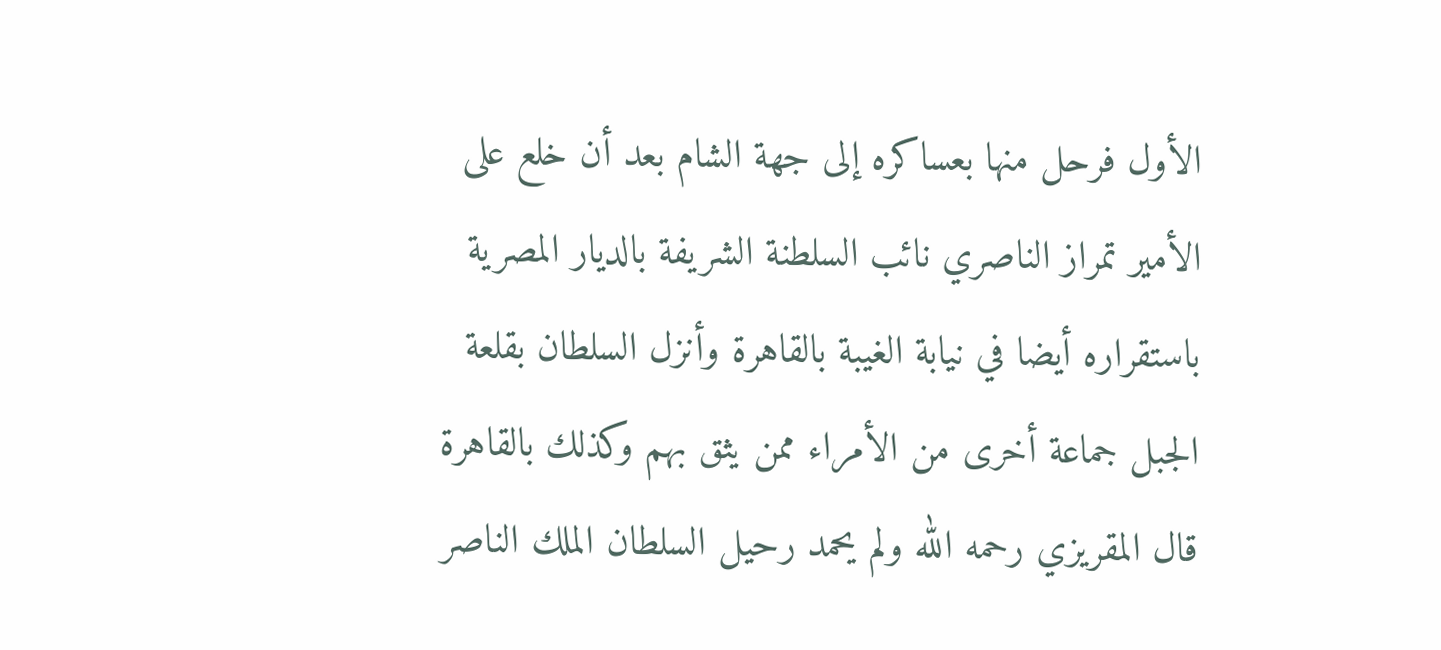الأول فرحل منها بعساكره إلى جهة الشام بعد أن خلع على الأمير تمراز الناصري نائب السلطنة الشريفة بالديار المصرية باستقراره أيضا في نيابة الغيبة بالقاهرة وأنزل السلطان بقلعة الجبل جماعة أخرى من الأمراء ممن يثق بهم وكذلك بالقاهرة قال المقريزي رحمه الله ولم يحمد رحيل السلطان الملك الناصر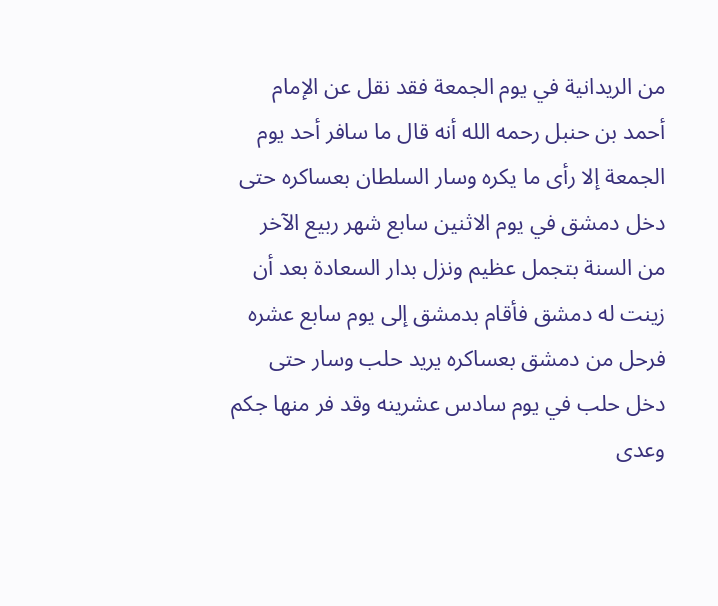من الريدانية في يوم الجمعة فقد نقل عن الإمام أحمد بن حنبل رحمه الله أنه قال ما سافر أحد يوم الجمعة إلا رأى ما يكره وسار السلطان بعساكره حتى دخل دمشق في يوم الاثنين سابع شهر ربيع الآخر من السنة بتجمل عظيم ونزل بدار السعادة بعد أن زينت له دمشق فأقام بدمشق إلى يوم سابع عشره فرحل من دمشق بعساكره يريد حلب وسار حتى دخل حلب في يوم سادس عشرينه وقد فر منها جكم وعدى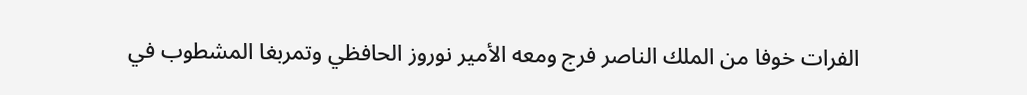الفرات خوفا من الملك الناصر فرج ومعه الأمير نوروز الحافظي وتمربغا المشطوب في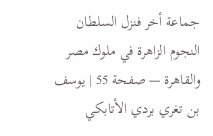جماعة أخر فنزل السلطان
النجوم الزاهرة في ملوك مصر والقاهرة — صفحة 55 | يوسف بن تغري بردي الأتابكي